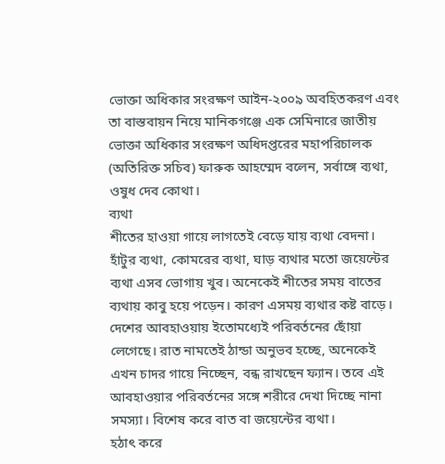ভোক্তা অধিকার সংরক্ষণ আইন-২০০৯ অবহিতকরণ এবং তা বাস্তবায়ন নিয়ে মানিকগঞ্জে এক সেমিনারে জাতীয় ভোক্তা অধিকার সংরক্ষণ অধিদপ্তরের মহাপরিচালক (অতিরিক্ত সচিব) ফারুক আহম্মেদ বলেন, সর্বাঙ্গে ব্যথা, ওষুধ দেব কোথা।
ব্যথা
শীতের হাওয়া গায়ে লাগতেই বেড়ে যায় ব্যথা বেদনা। হাঁটুর ব্যথা, কোমরের ব্যথা, ঘাড় ব্যথার মতো জয়েন্টের ব্যথা এসব ভোগায় খুব। অনেকেই শীতের সময় বাতের ব্যথায় কাবু হয়ে পড়েন। কারণ এসময় ব্যথার কষ্ট বাড়ে।
দেশের আবহাওয়ায় ইতোমধ্যেই পরিবর্তনের ছোঁয়া লেগেছে। রাত নামতেই ঠান্ডা অনুভব হচ্ছে, অনেকেই এখন চাদর গায়ে নিচ্ছেন, বন্ধ রাখছেন ফ্যান। তবে এই আবহাওয়ার পরিবর্তনের সঙ্গে শরীরে দেখা দিচ্ছে নানা সমস্যা। বিশেষ করে বাত বা জয়েন্টের ব্যথা।
হঠাৎ করে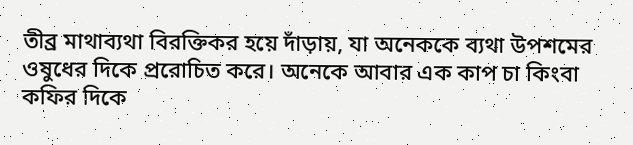তীব্র মাথাব্যথা বিরক্তিকর হয়ে দাঁড়ায়, যা অনেককে ব্যথা উপশমের ওষুধের দিকে প্ররোচিত করে। অনেকে আবার এক কাপ চা কিংবা কফির দিকে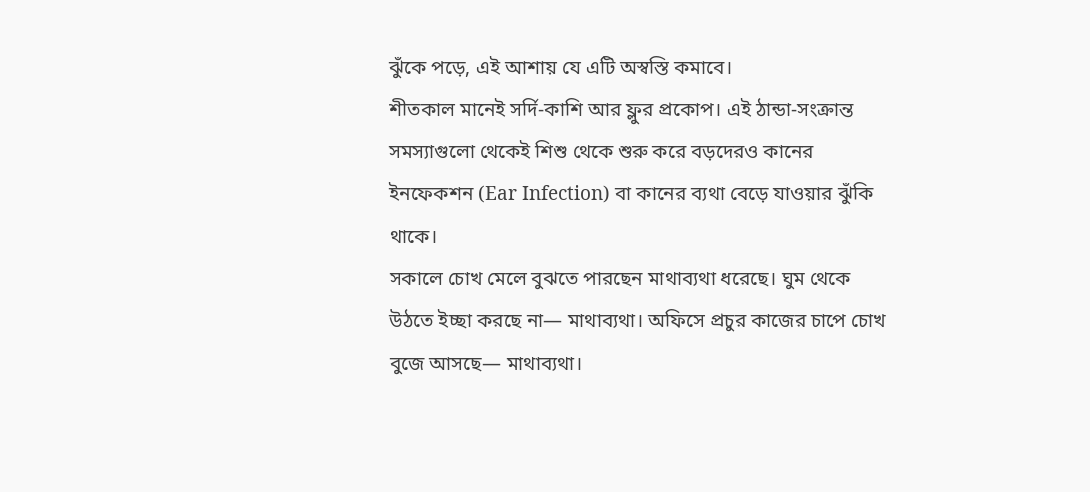ঝুঁকে পড়ে, এই আশায় যে এটি অস্বস্তি কমাবে।
শীতকাল মানেই সর্দি-কাশি আর ফ্লুর প্রকোপ। এই ঠান্ডা-সংক্রান্ত সমস্যাগুলো থেকেই শিশু থেকে শুরু করে বড়দেরও কানের ইনফেকশন (Ear Infection) বা কানের ব্যথা বেড়ে যাওয়ার ঝুঁকি থাকে।
সকালে চোখ মেলে বুঝতে পারছেন মাথাব্যথা ধরেছে। ঘুম থেকে উঠতে ইচ্ছা করছে না— মাথাব্যথা। অফিসে প্রচুর কাজের চাপে চোখ বুজে আসছে— মাথাব্যথা।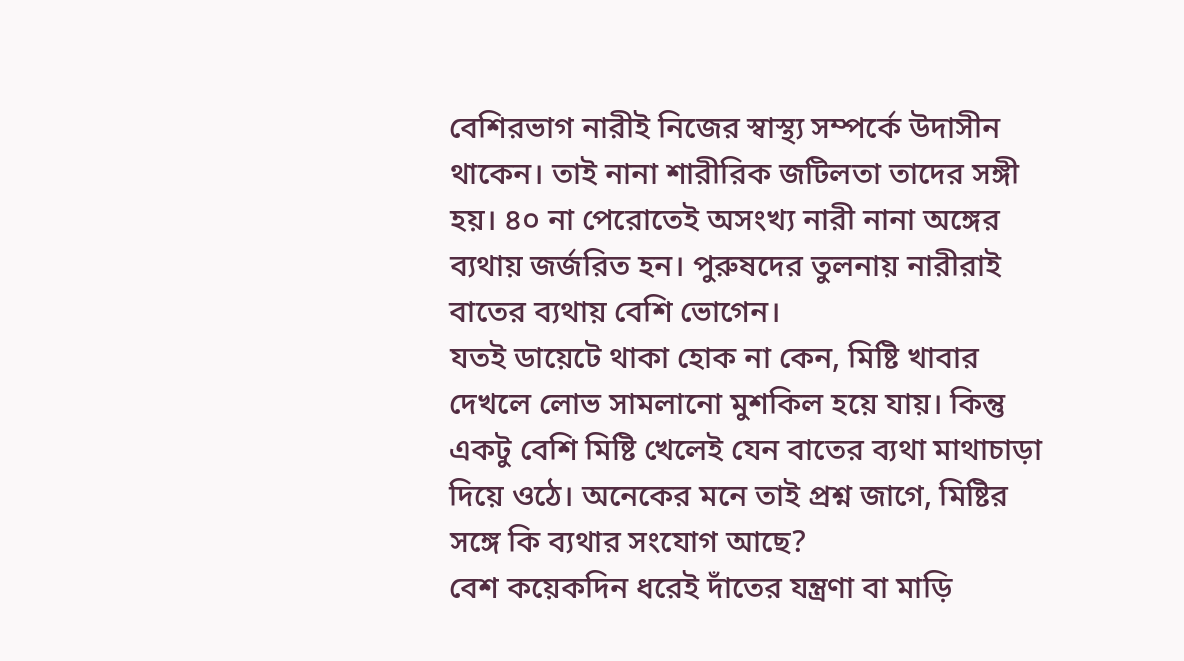বেশিরভাগ নারীই নিজের স্বাস্থ্য সম্পর্কে উদাসীন থাকেন। তাই নানা শারীরিক জটিলতা তাদের সঙ্গী হয়। ৪০ না পেরোতেই অসংখ্য নারী নানা অঙ্গের ব্যথায় জর্জরিত হন। পুরুষদের তুলনায় নারীরাই বাতের ব্যথায় বেশি ভোগেন।
যতই ডায়েটে থাকা হোক না কেন, মিষ্টি খাবার দেখলে লোভ সামলানো মুশকিল হয়ে যায়। কিন্তু একটু বেশি মিষ্টি খেলেই যেন বাতের ব্যথা মাথাচাড়া দিয়ে ওঠে। অনেকের মনে তাই প্রশ্ন জাগে, মিষ্টির সঙ্গে কি ব্যথার সংযোগ আছে?
বেশ কয়েকদিন ধরেই দাঁতের যন্ত্রণা বা মাড়ি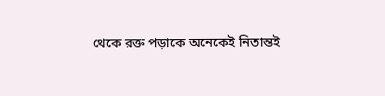থেকে রক্ত পড়াকে অনেকেই নিতান্তই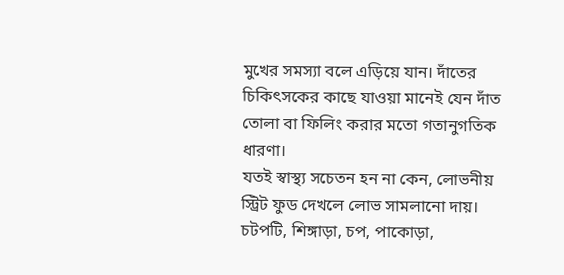মুখের সমস্যা বলে এড়িয়ে যান। দাঁতের চিকিৎসকের কাছে যাওয়া মানেই যেন দাঁত তোলা বা ফিলিং করার মতো গতানুগতিক ধারণা।
যতই স্বাস্থ্য সচেতন হন না কেন, লোভনীয় স্ট্রিট ফুড দেখলে লোভ সামলানো দায়। চটপটি, শিঙ্গাড়া, চপ, পাকোড়া,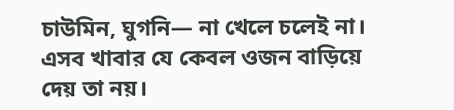চাউমিন, ঘুগনি— না খেলে চলেই না। এসব খাবার যে কেবল ওজন বাড়িয়ে দেয় তা নয়।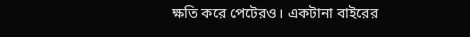ক্ষতি করে পেটেরও। একটানা বাইরের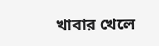খাবার খেলে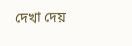দেখা দেয়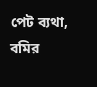পেট ব্যথা, বমির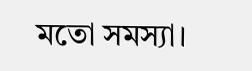মতো সমস্যা।